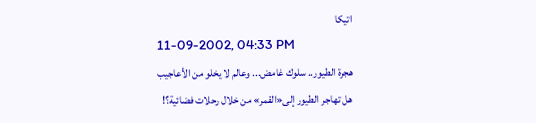اتيكا
11-09-2002, 04:33 PM
هجرة الطيور.. سلوك غامض... وعالم لا يخلو من الأعاجيب
هل تهاجر الطيور إلى«القمر» من خلال رحلات فضائية؟!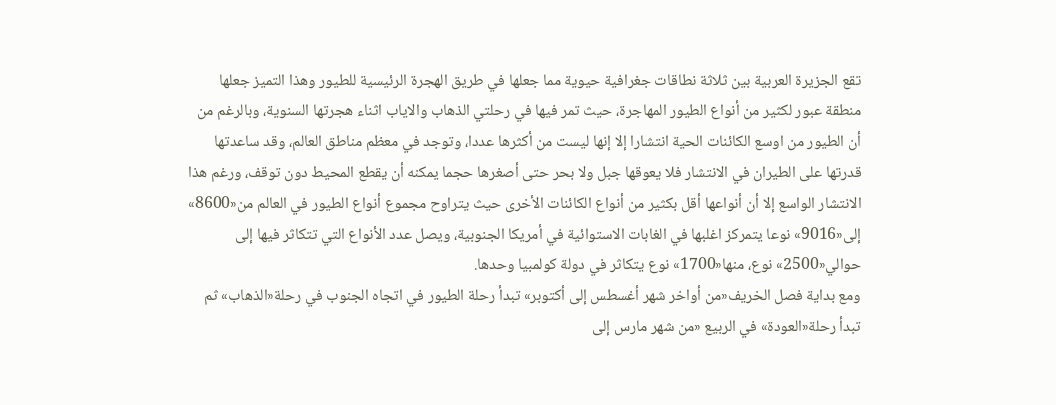تقع الجزيرة العربية بين ثلاثة نطاقات جغرافية حيوية مما جعلها في طريق الهجرة الرئيسية للطيور وهذا التميز جعلها منطقة عبور لكثير من أنواع الطيور المهاجرة، حيث تمر فيها في رحلتي الذهاب والاياب اثناء هجرتها السنوية، وبالرغم من أن الطيور من اوسع الكائنات الحية انتشارا إلا إنها ليست من أكثرها عددا، وتوجد في معظم مناطق العالم، وقد ساعدتها قدرتها على الطيران في الانتشار فلا يعوقها جبل ولا بحر حتى أصغرها حجما يمكنه أن يقطع المحيط دون توقف، ورغم هذا الانتشار الواسع إلا أن أنواعها أقل بكثير من أنواع الكائنات الأخرى حيث يتراوح مجموع أنواع الطيور في العالم من«8600» إلى«9016» نوعا يتمركز اغلبها في الغابات الاستوائية في أمريكا الجنوبية، ويصل عدد الأنواع التي تتكاثر فيها إلى حوالي«2500» نوع، منها«1700» نوع يتكاثر في دولة كولمبيا وحدها.
ومع بداية فصل الخريف«من أواخر شهر أغسطس إلى أكتوبر» تبدأ رحلة الطيور في اتجاه الجنوب في رحلة«الذهاب» ثم تبدأ رحلة«العودة» في الربيع «من شهر مارس إلى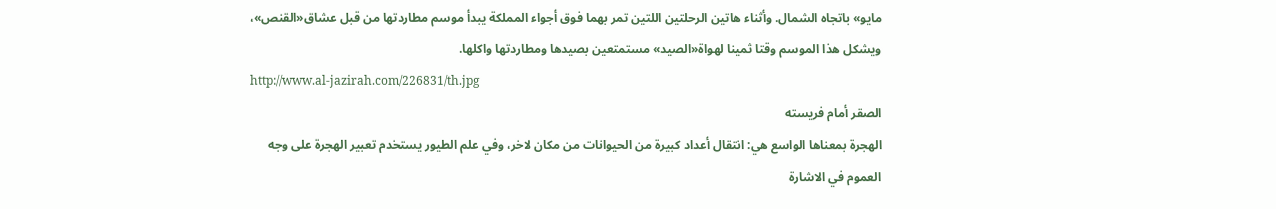مايو» باتجاه الشمال. وأثناء هاتين الرحلتين اللتين تمر بهما فوق أجواء المملكة يبدأ موسم مطاردتها من قبل عشاق«القنص»، ويشكل هذا الموسم وقتا ثمينا لهواة«الصيد» مستمتعين بصيدها ومطاردتها واكلها.
http://www.al-jazirah.com/226831/th.jpg
الصقر أمام فريسته
الهجرة بمعناها الواسع هي: انتقال أعداد كبيرة من الحيوانات من مكان لاخر، وفي علم الطيور يستخدم تعبير الهجرة على وجه العموم في الاشارة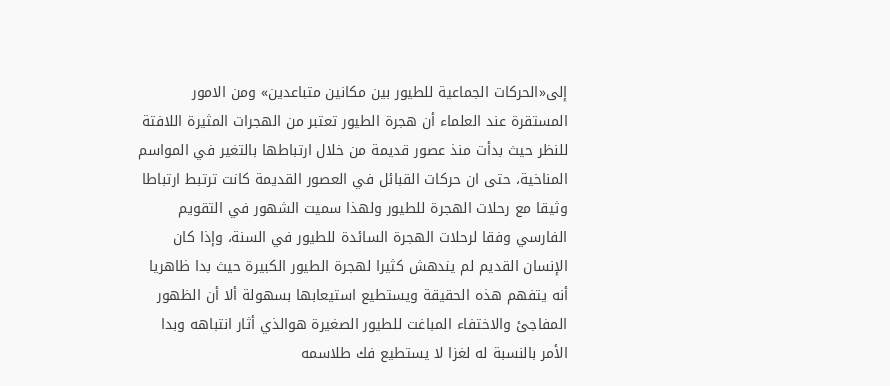إلى«الحركات الجماعية للطيور بين مكانين متباعدين» ومن الامور المستقرة عند العلماء أن هجرة الطيور تعتبر من الهجرات المثيرة اللافتة للنظر حيث بدأت منذ عصور قديمة من خلال ارتباطها بالتغير في المواسم المناخية، حتى ان حركات القبائل في العصور القديمة كانت ترتبط ارتباطا وثيقا مع رحلات الهجرة للطيور ولهذا سميت الشهور في التقويم الفارسي وفقا لرحلات الهجرة السائدة للطيور في السنة، وإذا كان الإنسان القديم لم يندهش كثيرا لهجرة الطيور الكبيرة حيث بدا ظاهريا أنه يتفهم هذه الحقيقة ويستطيع استيعابها بسهولة ألا أن الظهور المفاجئ والاختفاء المباغت للطيور الصغيرة هوالذي أثار انتباهه وبدا الأمر بالنسبة له لغزا لا يستطيع فك طلاسمه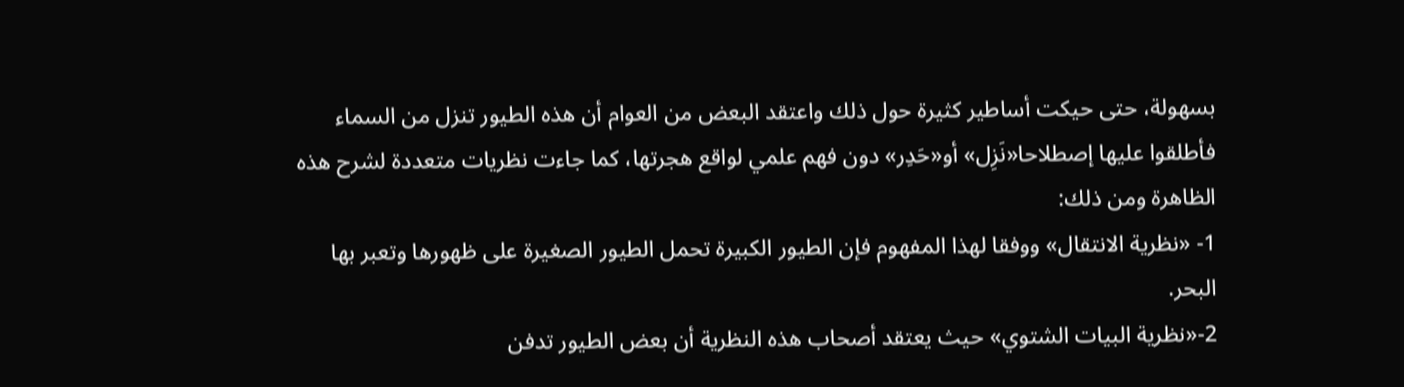بسهولة، حتى حيكت أساطير كثيرة حول ذلك واعتقد البعض من العوام أن هذه الطيور تنزل من السماء فأطلقوا عليها إصطلاحا«نَزِل» أو«حَدِر» دون فهم علمي لواقع هجرتها، كما جاءت نظريات متعددة لشرح هذه الظاهرة ومن ذلك:
1- «نظرية الانتقال» ووفقا لهذا المفهوم فإن الطيور الكبيرة تحمل الطيور الصغيرة على ظهورها وتعبر بها البحر.
2-«نظرية البيات الشتوي» حيث يعتقد أصحاب هذه النظرية أن بعض الطيور تدفن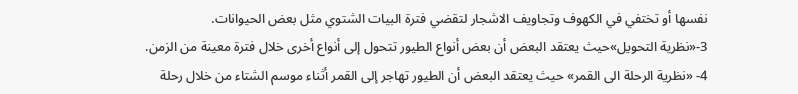نفسها أو تختفي في الكهوف وتجاويف الاشجار لتقضي فترة البيات الشتوي مثل بعض الحيوانات.
3-«نظرية التحويل»حيث يعتقد البعض أن بعض أنواع الطيور تتحول إلى أنواع أخرى خلال فترة معينة من الزمن.
4- «نظرية الرحلة الى القمر» حيث يعتقد البعض أن الطيور تهاجر إلى القمر أثناء موسم الشتاء من خلال رحلة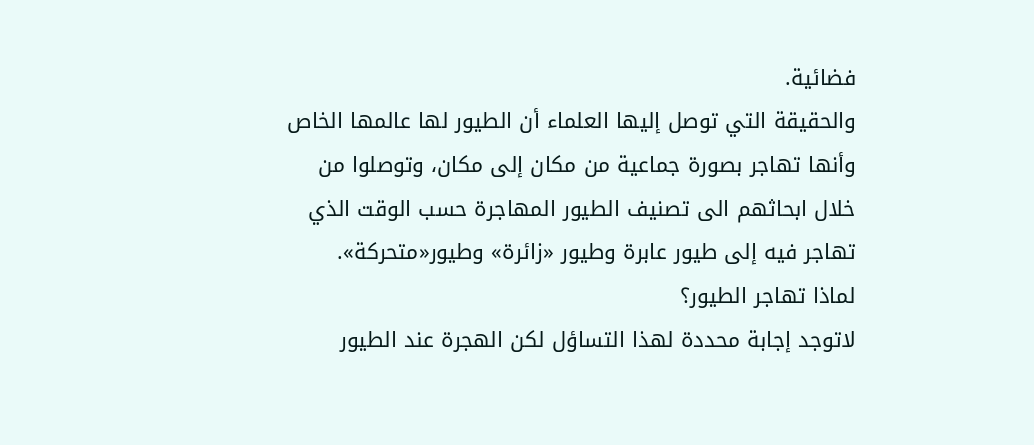فضائية.
والحقيقة التي توصل إليها العلماء أن الطيور لها عالمها الخاص وأنها تهاجر بصورة جماعية من مكان إلى مكان، وتوصلوا من خلال ابحاثهم الى تصنيف الطيور المهاجرة حسب الوقت الذي تهاجر فيه إلى طيور عابرة وطيور «زائرة» وطيور«متحركة».
لماذا تهاجر الطيور؟
لاتوجد إجابة محددة لهذا التساؤل لكن الهجرة عند الطيور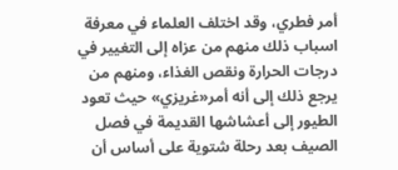أمر فطري، وقد اختلف العلماء في معرفة اسباب ذلك منهم من عزاه إلى التغيير في درجات الحرارة ونقص الغذاء، ومنهم من يرجع ذلك إلى أنه أمر«غريزي» حيث تعود الطيور إلى أعشاشها القديمة في فصل الصيف بعد رحلة شتوية على أساس أن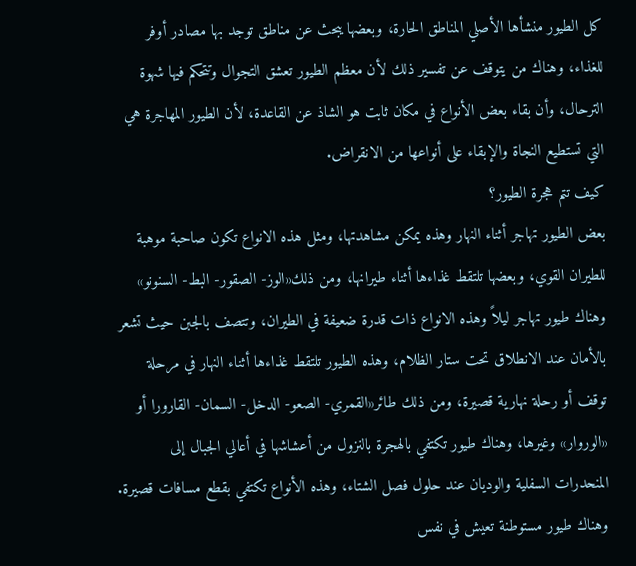كل الطيور منشأها الأصلي المناطق الحارة، وبعضها يبحث عن مناطق توجد بها مصادر أوفر للغذاء، وهناك من يتوقف عن تفسير ذلك لأن معظم الطيور تعشق التجوال وتتحكم فيها شهوة الترحال، وأن بقاء بعض الأنواع في مكان ثابت هو الشاذ عن القاعدة، لأن الطيور المهاجرة هي التي تستطيع النجاة والإبقاء على أنواعها من الانقراض.
كيف تتم هجرة الطيور؟
بعض الطيور تهاجر أثناء النهار وهذه يمكن مشاهدتها، ومثل هذه الانواع تكون صاحبة موهبة للطيران القوي، وبعضها تلتقط غذاءها أثناء طيرانها، ومن ذلك«الوز- الصقور- البط- السنونو» وهناك طيور تهاجر ليلاً وهذه الانواع ذات قدرة ضعيفة في الطيران، وتتصف بالجبن حيث تشعر بالأمان عند الانطلاق تحت ستار الظلام، وهذه الطيور تلتقط غذاءها أثناء النهار في مرحلة توقف أو رحلة نهارية قصيرة، ومن ذلك طائر«القمري- الصعو- الدخل- السمان- القارورا أو «الوروار» وغيرها، وهناك طيور تكتفي بالهجرة بالنزول من أعشاشها في أعالي الجبال إلى المنحدرات السفلية والوديان عند حلول فصل الشتاء، وهذه الأنواع تكتفي بقطع مسافات قصيرة.
وهناك طيور مستوطنة تعيش في نفس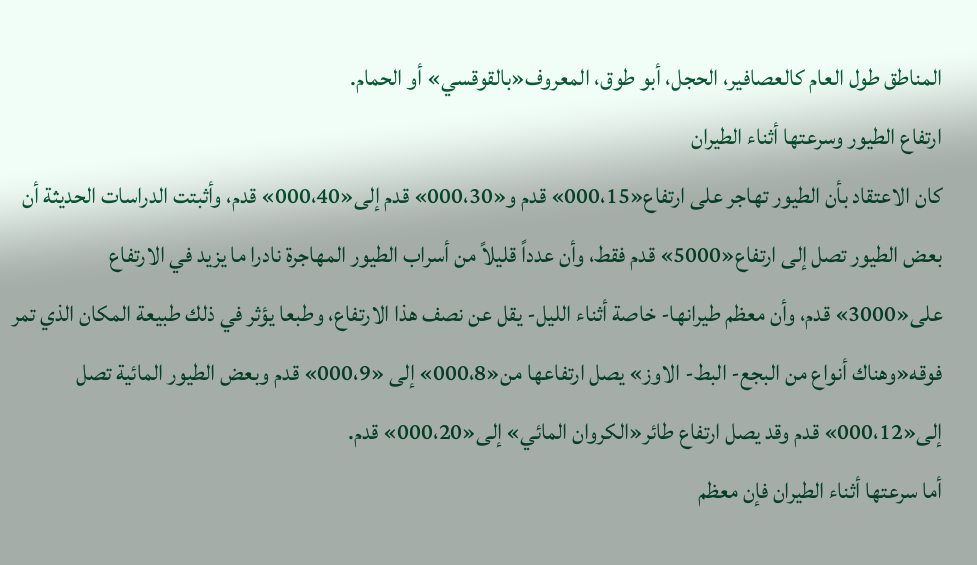المناطق طول العام كالعصافير، الحجل، أبو طوق، المعروف«بالقوقسي» أو الحمام.
ارتفاع الطيور وسرعتها أثناء الطيران
كان الاعتقاد بأن الطيور تهاجر على ارتفاع«000،15» قدم و«000،30» قدم إلى«000،40» قدم، وأثبتت الدراسات الحديثة أن بعض الطيور تصل إلى ارتفاع«5000» قدم فقط، وأن عدداً قليلاً من أسراب الطيور المهاجرة نادرا ما يزيد في الارتفاع على«3000» قدم، وأن معظم طيرانها- خاصة أثناء الليل- يقل عن نصف هذا الارتفاع، وطبعا يؤثر في ذلك طبيعة المكان الذي تمر فوقه«وهناك أنواع من البجع- البط- الاوز» يصل ارتفاعها من«000،8» إلى «000،9» قدم وبعض الطيور المائية تصل إلى«000،12» قدم وقد يصل ارتفاع طائر«الكروان المائي» إلى«000،20» قدم.
أما سرعتها أثناء الطيران فإن معظم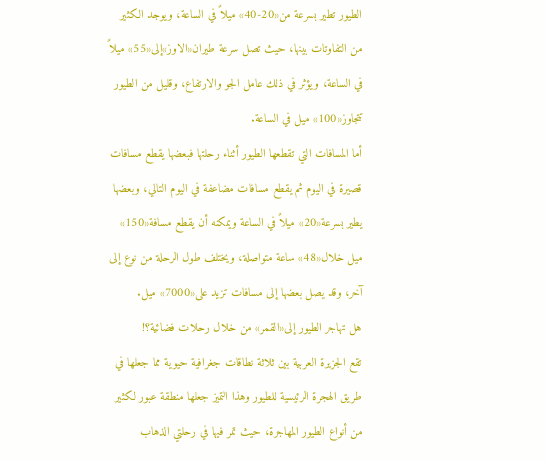الطيور تطير بسرعة من«20-40» ميلاً في الساعة، ويوجد الكثير من التفاوتات بينها، حيث تصل سرعة طيران«الاوز»إلى«55» ميلاً في الساعة، ويؤثر في ذلك عامل الجو والارتفاع، وقليل من الطيور تتجاوز«100» ميل في الساعة.
أما المسافات التي تقطعها الطيور أثناء رحلتها فبعضها يقطع مسافات قصيرة في اليوم ثم يقطع مسافات مضاعفة في اليوم التالي، وبعضها يطير بسرعة«20» ميلاً في الساعة ويمكنه أن يقطع مسافة«150» ميل خلال«48» ساعة متواصلة، ويختلف طول الرحلة من نوع إلى آخر، وقد يصل بعضها إلى مسافات تزيد على«7000» ميل.
هل تهاجر الطيور إلى«القمر» من خلال رحلات فضائية؟!
تقع الجزيرة العربية بين ثلاثة نطاقات جغرافية حيوية مما جعلها في طريق الهجرة الرئيسية للطيور وهذا التميز جعلها منطقة عبور لكثير من أنواع الطيور المهاجرة، حيث تمر فيها في رحلتي الذهاب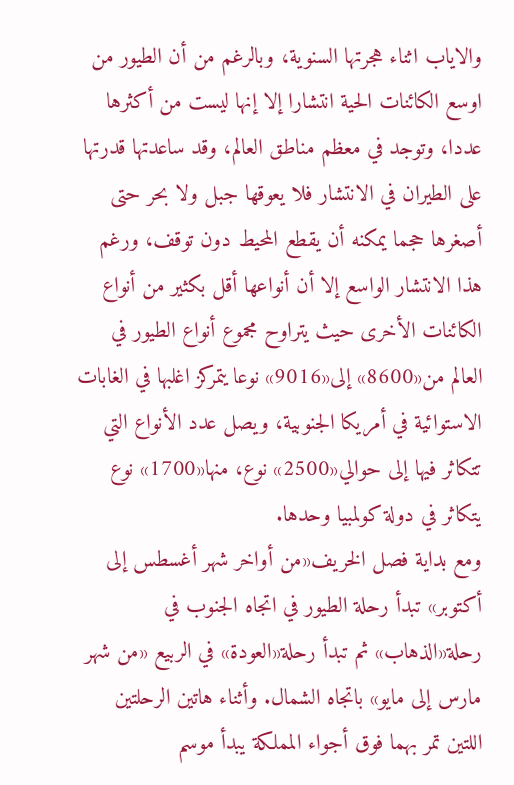والاياب اثناء هجرتها السنوية، وبالرغم من أن الطيور من اوسع الكائنات الحية انتشارا إلا إنها ليست من أكثرها عددا، وتوجد في معظم مناطق العالم، وقد ساعدتها قدرتها على الطيران في الانتشار فلا يعوقها جبل ولا بحر حتى أصغرها حجما يمكنه أن يقطع المحيط دون توقف، ورغم هذا الانتشار الواسع إلا أن أنواعها أقل بكثير من أنواع الكائنات الأخرى حيث يتراوح مجموع أنواع الطيور في العالم من«8600» إلى«9016» نوعا يتمركز اغلبها في الغابات الاستوائية في أمريكا الجنوبية، ويصل عدد الأنواع التي تتكاثر فيها إلى حوالي«2500» نوع، منها«1700» نوع يتكاثر في دولة كولمبيا وحدها.
ومع بداية فصل الخريف«من أواخر شهر أغسطس إلى أكتوبر» تبدأ رحلة الطيور في اتجاه الجنوب في رحلة«الذهاب» ثم تبدأ رحلة«العودة» في الربيع «من شهر مارس إلى مايو» باتجاه الشمال. وأثناء هاتين الرحلتين اللتين تمر بهما فوق أجواء المملكة يبدأ موسم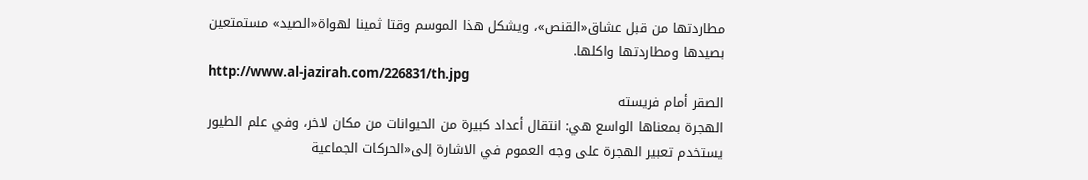مطاردتها من قبل عشاق«القنص»، ويشكل هذا الموسم وقتا ثمينا لهواة«الصيد» مستمتعين بصيدها ومطاردتها واكلها.
http://www.al-jazirah.com/226831/th.jpg
الصقر أمام فريسته
الهجرة بمعناها الواسع هي: انتقال أعداد كبيرة من الحيوانات من مكان لاخر، وفي علم الطيور يستخدم تعبير الهجرة على وجه العموم في الاشارة إلى«الحركات الجماعية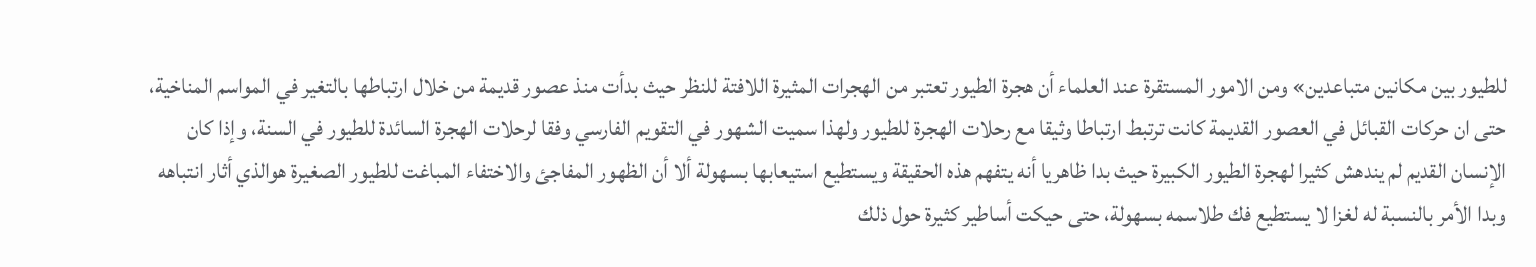للطيور بين مكانين متباعدين» ومن الامور المستقرة عند العلماء أن هجرة الطيور تعتبر من الهجرات المثيرة اللافتة للنظر حيث بدأت منذ عصور قديمة من خلال ارتباطها بالتغير في المواسم المناخية، حتى ان حركات القبائل في العصور القديمة كانت ترتبط ارتباطا وثيقا مع رحلات الهجرة للطيور ولهذا سميت الشهور في التقويم الفارسي وفقا لرحلات الهجرة السائدة للطيور في السنة، وإذا كان الإنسان القديم لم يندهش كثيرا لهجرة الطيور الكبيرة حيث بدا ظاهريا أنه يتفهم هذه الحقيقة ويستطيع استيعابها بسهولة ألا أن الظهور المفاجئ والاختفاء المباغت للطيور الصغيرة هوالذي أثار انتباهه وبدا الأمر بالنسبة له لغزا لا يستطيع فك طلاسمه بسهولة، حتى حيكت أساطير كثيرة حول ذلك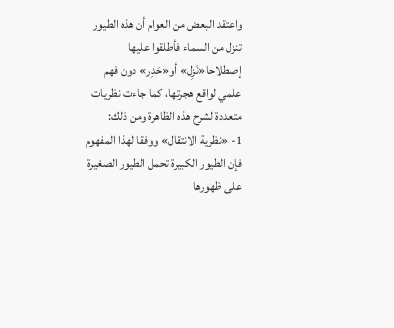واعتقد البعض من العوام أن هذه الطيور تنزل من السماء فأطلقوا عليها إصطلاحا«نَزِل» أو«حَدِر» دون فهم علمي لواقع هجرتها، كما جاءت نظريات متعددة لشرح هذه الظاهرة ومن ذلك:
1- «نظرية الانتقال» ووفقا لهذا المفهوم فإن الطيور الكبيرة تحمل الطيور الصغيرة على ظهورها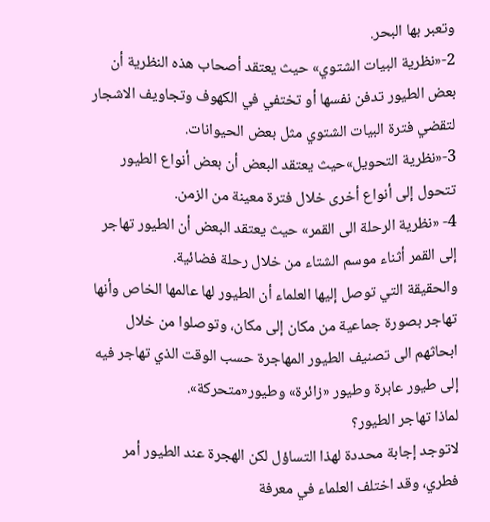وتعبر بها البحر.
2-«نظرية البيات الشتوي» حيث يعتقد أصحاب هذه النظرية أن بعض الطيور تدفن نفسها أو تختفي في الكهوف وتجاويف الاشجار لتقضي فترة البيات الشتوي مثل بعض الحيوانات.
3-«نظرية التحويل»حيث يعتقد البعض أن بعض أنواع الطيور تتحول إلى أنواع أخرى خلال فترة معينة من الزمن.
4- «نظرية الرحلة الى القمر» حيث يعتقد البعض أن الطيور تهاجر إلى القمر أثناء موسم الشتاء من خلال رحلة فضائية.
والحقيقة التي توصل إليها العلماء أن الطيور لها عالمها الخاص وأنها تهاجر بصورة جماعية من مكان إلى مكان، وتوصلوا من خلال ابحاثهم الى تصنيف الطيور المهاجرة حسب الوقت الذي تهاجر فيه إلى طيور عابرة وطيور «زائرة» وطيور«متحركة».
لماذا تهاجر الطيور؟
لاتوجد إجابة محددة لهذا التساؤل لكن الهجرة عند الطيور أمر فطري، وقد اختلف العلماء في معرفة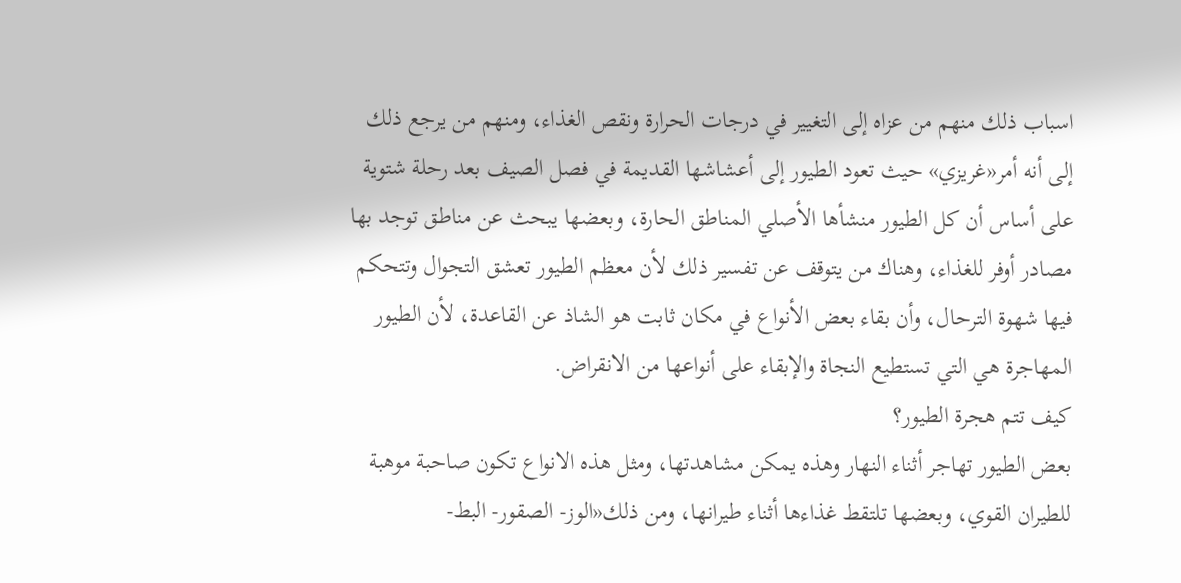اسباب ذلك منهم من عزاه إلى التغيير في درجات الحرارة ونقص الغذاء، ومنهم من يرجع ذلك إلى أنه أمر«غريزي» حيث تعود الطيور إلى أعشاشها القديمة في فصل الصيف بعد رحلة شتوية على أساس أن كل الطيور منشأها الأصلي المناطق الحارة، وبعضها يبحث عن مناطق توجد بها مصادر أوفر للغذاء، وهناك من يتوقف عن تفسير ذلك لأن معظم الطيور تعشق التجوال وتتحكم فيها شهوة الترحال، وأن بقاء بعض الأنواع في مكان ثابت هو الشاذ عن القاعدة، لأن الطيور المهاجرة هي التي تستطيع النجاة والإبقاء على أنواعها من الانقراض.
كيف تتم هجرة الطيور؟
بعض الطيور تهاجر أثناء النهار وهذه يمكن مشاهدتها، ومثل هذه الانواع تكون صاحبة موهبة للطيران القوي، وبعضها تلتقط غذاءها أثناء طيرانها، ومن ذلك«الوز- الصقور- البط-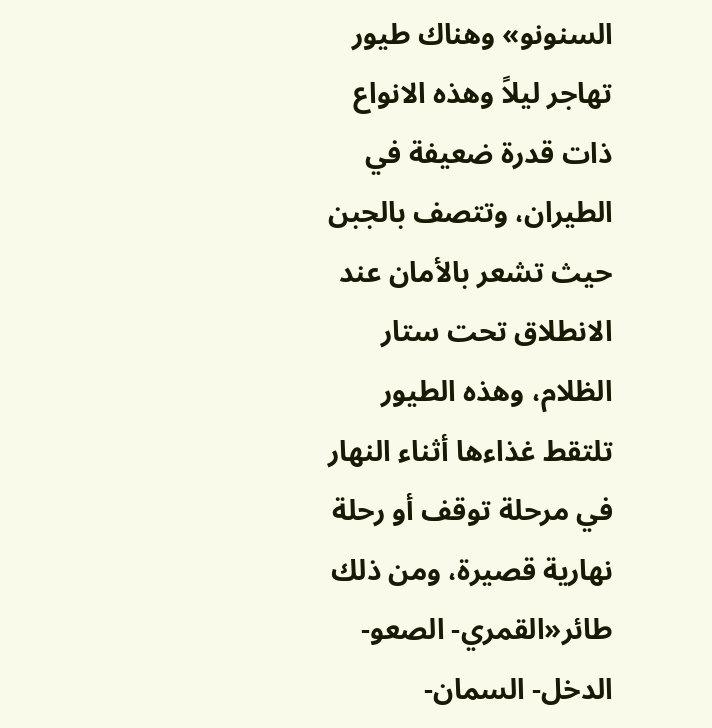السنونو» وهناك طيور تهاجر ليلاً وهذه الانواع ذات قدرة ضعيفة في الطيران، وتتصف بالجبن حيث تشعر بالأمان عند الانطلاق تحت ستار الظلام، وهذه الطيور تلتقط غذاءها أثناء النهار في مرحلة توقف أو رحلة نهارية قصيرة، ومن ذلك طائر«القمري- الصعو- الدخل- السمان-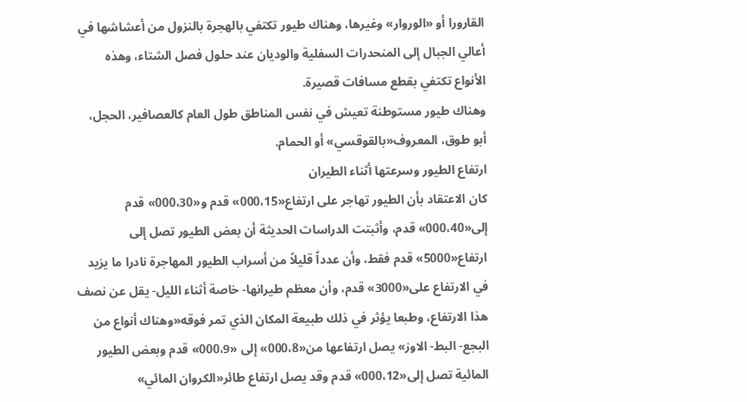القارورا أو «الوروار» وغيرها، وهناك طيور تكتفي بالهجرة بالنزول من أعشاشها في أعالي الجبال إلى المنحدرات السفلية والوديان عند حلول فصل الشتاء، وهذه الأنواع تكتفي بقطع مسافات قصيرة.
وهناك طيور مستوطنة تعيش في نفس المناطق طول العام كالعصافير، الحجل، أبو طوق، المعروف«بالقوقسي» أو الحمام.
ارتفاع الطيور وسرعتها أثناء الطيران
كان الاعتقاد بأن الطيور تهاجر على ارتفاع«000،15» قدم و«000،30» قدم إلى«000،40» قدم، وأثبتت الدراسات الحديثة أن بعض الطيور تصل إلى ارتفاع«5000» قدم فقط، وأن عدداً قليلاً من أسراب الطيور المهاجرة نادرا ما يزيد في الارتفاع على«3000» قدم، وأن معظم طيرانها- خاصة أثناء الليل- يقل عن نصف هذا الارتفاع، وطبعا يؤثر في ذلك طبيعة المكان الذي تمر فوقه«وهناك أنواع من البجع- البط- الاوز» يصل ارتفاعها من«000،8» إلى «000،9» قدم وبعض الطيور المائية تصل إلى«000،12» قدم وقد يصل ارتفاع طائر«الكروان المائي»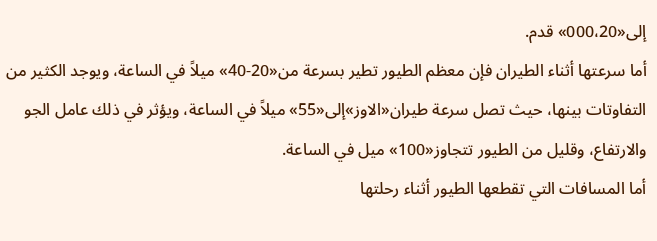إلى«000،20» قدم.
أما سرعتها أثناء الطيران فإن معظم الطيور تطير بسرعة من«20-40» ميلاً في الساعة، ويوجد الكثير من التفاوتات بينها، حيث تصل سرعة طيران«الاوز»إلى«55» ميلاً في الساعة، ويؤثر في ذلك عامل الجو والارتفاع، وقليل من الطيور تتجاوز«100» ميل في الساعة.
أما المسافات التي تقطعها الطيور أثناء رحلتها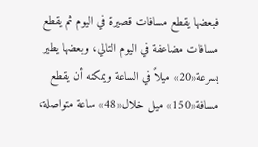فبعضها يقطع مسافات قصيرة في اليوم ثم يقطع مسافات مضاعفة في اليوم التالي، وبعضها يطير بسرعة«20» ميلاً في الساعة ويمكنه أن يقطع مسافة«150» ميل خلال«48» ساعة متواصلة،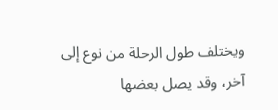ويختلف طول الرحلة من نوع إلى آخر، وقد يصل بعضها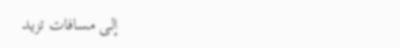إلى مسافات تزيد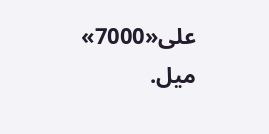على«7000» ميل.